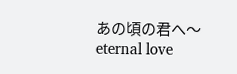あの頃の君へ〜eternal love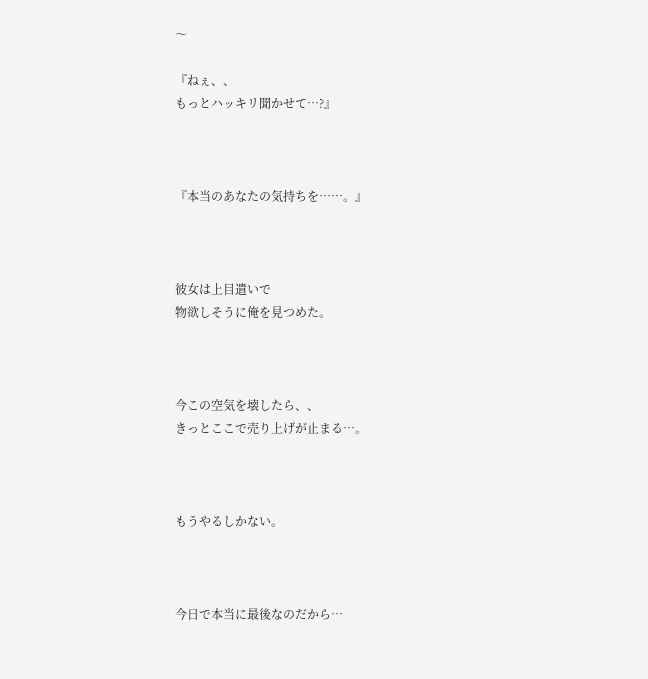〜

『ねぇ、、
もっとハッキリ聞かせて…?』



『本当のあなたの気持ちを……。』



彼女は上目遣いで
物欲しそうに俺を見つめた。



今この空気を壊したら、、
きっとここで売り上げが止まる…。



もうやるしかない。



今日で本当に最後なのだから…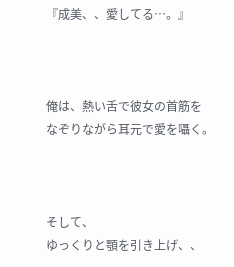『成美、、愛してる…。』



俺は、熱い舌で彼女の首筋を
なぞりながら耳元で愛を囁く。



そして、
ゆっくりと顎を引き上げ、、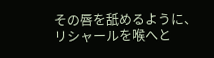その唇を舐めるように、
リシャールを喉へと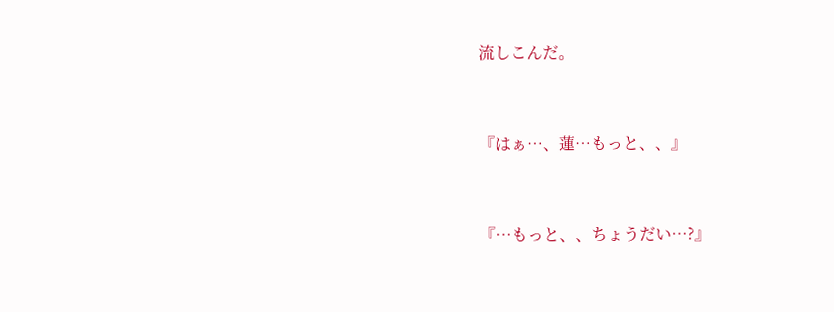流しこんだ。



『はぁ…、蓮…もっと、、』



『…もっと、、ちょうだい…?』